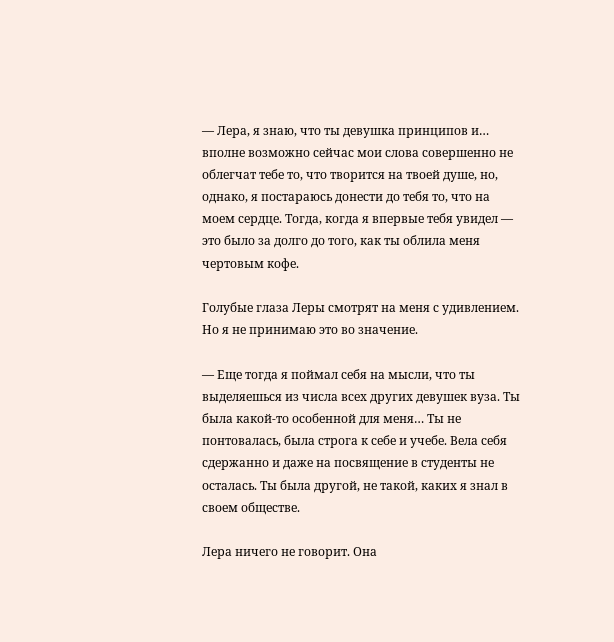— Лера, я знаю, что ты девушка принципов и… вполне возможно сейчас мои слова совершенно не облегчат тебе то, что творится на твоей душе, но, однако, я постараюсь донести до тебя то, что на моем сердце. Тогда, когда я впервые тебя увидел — это было за долго до того, как ты облила меня чертовым кофе.

Голубые глаза Леры смотрят на меня с удивлением. Но я не принимаю это во значение.

— Еще тогда я поймал себя на мысли, что ты выделяешься из числа всех других девушек вуза. Ты была какой-то особенной для меня… Ты не понтовалась, была строга к себе и учебе. Вела себя сдержанно и даже на посвящение в студенты не осталась. Ты была другой, не такой, каких я знал в своем обществе.

Лера ничего не говорит. Она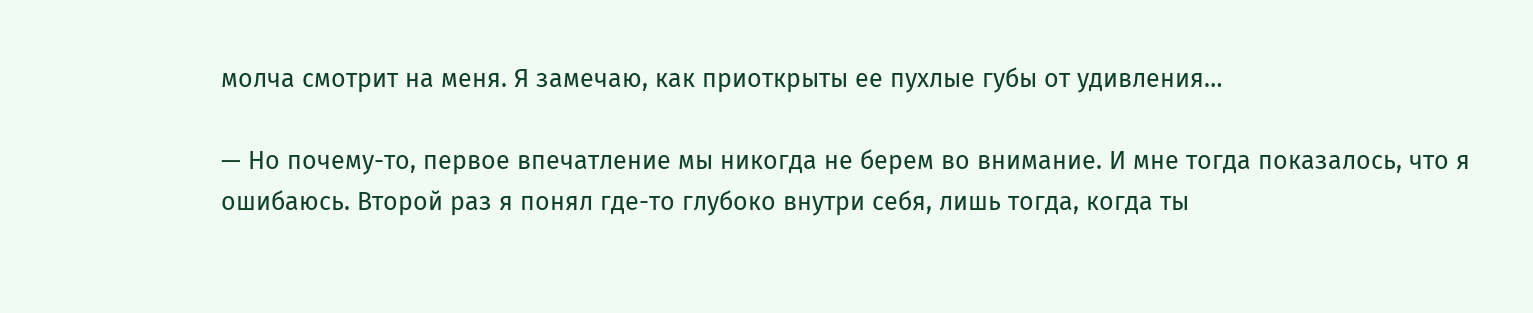молча смотрит на меня. Я замечаю, как приоткрыты ее пухлые губы от удивления…

— Но почему-то, первое впечатление мы никогда не берем во внимание. И мне тогда показалось, что я ошибаюсь. Второй раз я понял где-то глубоко внутри себя, лишь тогда, когда ты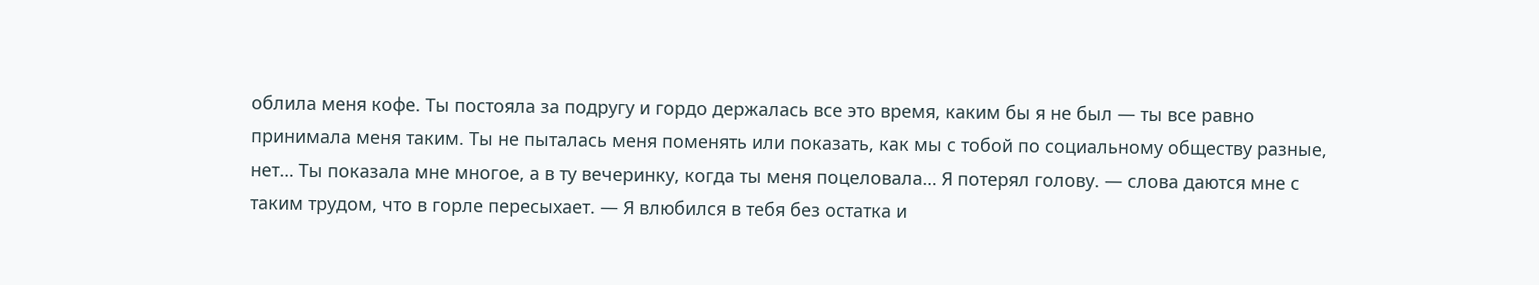облила меня кофе. Ты постояла за подругу и гордо держалась все это время, каким бы я не был — ты все равно принимала меня таким. Ты не пыталась меня поменять или показать, как мы с тобой по социальному обществу разные, нет… Ты показала мне многое, а в ту вечеринку, когда ты меня поцеловала… Я потерял голову. — слова даются мне с таким трудом, что в горле пересыхает. — Я влюбился в тебя без остатка и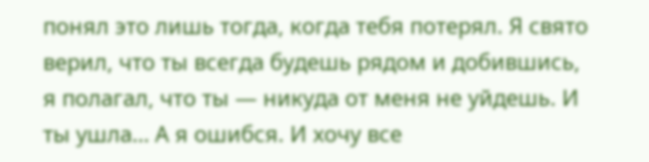понял это лишь тогда, когда тебя потерял. Я свято верил, что ты всегда будешь рядом и добившись, я полагал, что ты — никуда от меня не уйдешь. И ты ушла… А я ошибся. И хочу все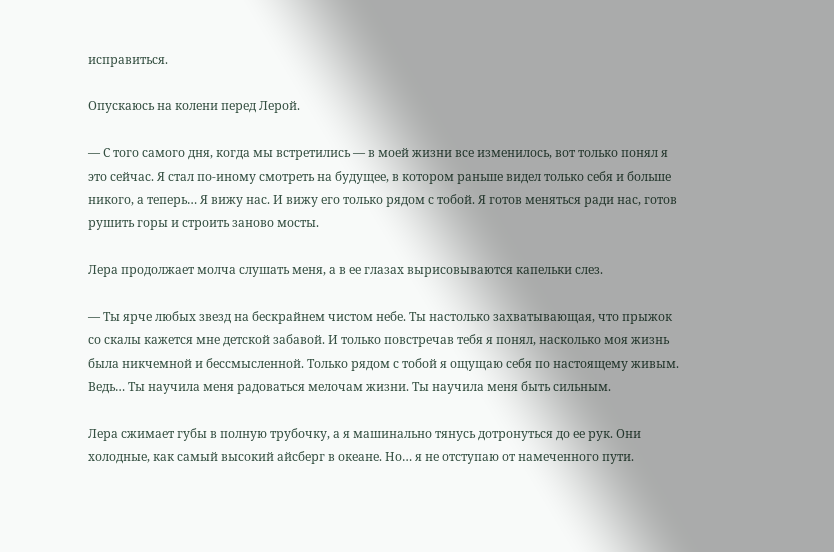исправиться.

Опускаюсь на колени перед Лерой.

— С того самого дня, когда мы встретились — в моей жизни все изменилось, вот только понял я это сейчас. Я стал по-иному смотреть на будущее, в котором раньше видел только себя и больше никого, а теперь… Я вижу нас. И вижу его только рядом с тобой. Я готов меняться ради нас, готов рушить горы и строить заново мосты.

Лера продолжает молча слушать меня, а в ее глазах вырисовываются капельки слез.

— Ты ярче любых звезд на бескрайнем чистом небе. Ты настолько захватывающая, что прыжок со скалы кажется мне детской забавой. И только повстречав тебя я понял, насколько моя жизнь была никчемной и бессмысленной. Только рядом с тобой я ощущаю себя по настоящему живым. Ведь… Ты научила меня радоваться мелочам жизни. Ты научила меня быть сильным.

Лера сжимает губы в полную трубочку, а я машинально тянусь дотронуться до ее рук. Они холодные, как самый высокий айсберг в океане. Но… я не отступаю от намеченного пути.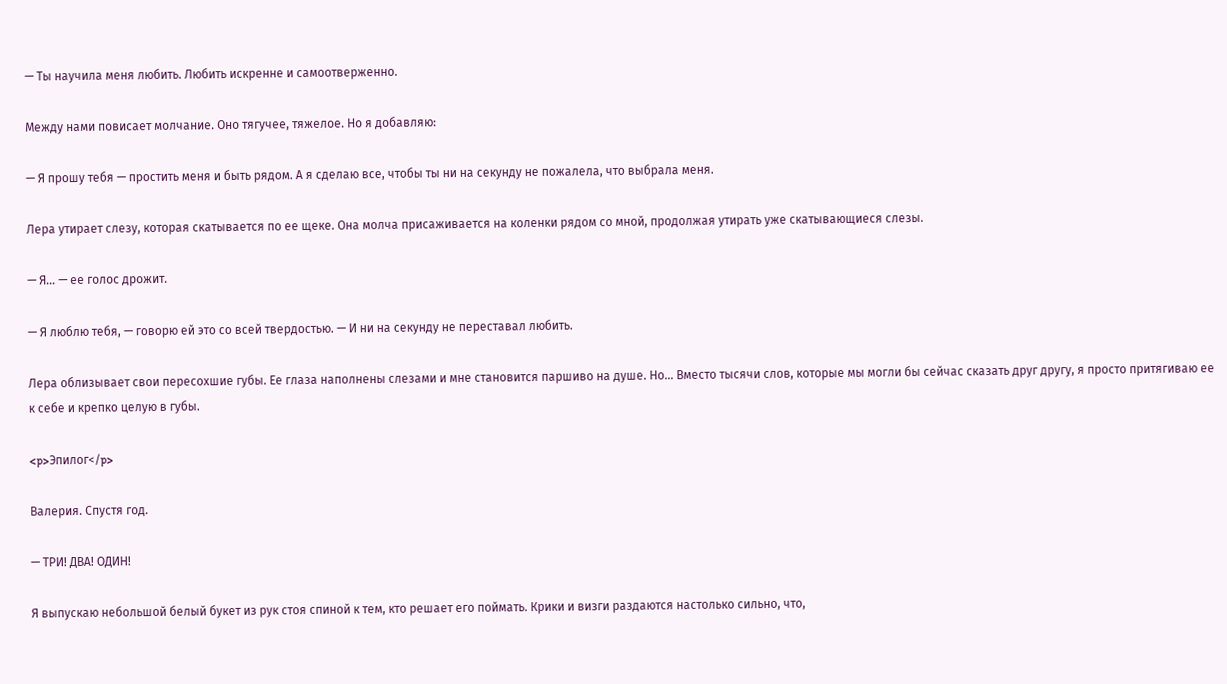— Ты научила меня любить. Любить искренне и самоотверженно.

Между нами повисает молчание. Оно тягучее, тяжелое. Но я добавляю:

— Я прошу тебя — простить меня и быть рядом. А я сделаю все, чтобы ты ни на секунду не пожалела, что выбрала меня.

Лера утирает слезу, которая скатывается по ее щеке. Она молча присаживается на коленки рядом со мной, продолжая утирать уже скатывающиеся слезы.

— Я… — ее голос дрожит.

— Я люблю тебя, — говорю ей это со всей твердостью. — И ни на секунду не переставал любить.

Лера облизывает свои пересохшие губы. Ее глаза наполнены слезами и мне становится паршиво на душе. Но… Вместо тысячи слов, которые мы могли бы сейчас сказать друг другу, я просто притягиваю ее к себе и крепко целую в губы.

<p>Эпилог</p>

Валерия. Спустя год.

— ТРИ! ДВА! ОДИН!

Я выпускаю небольшой белый букет из рук стоя спиной к тем, кто решает его поймать. Крики и визги раздаются настолько сильно, что,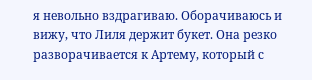я невольно вздрагиваю. Оборачиваюсь и вижу, что Лиля держит букет. Она резко разворачивается к Артему, который с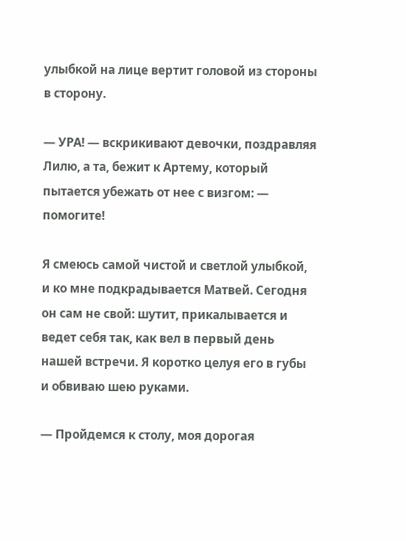улыбкой на лице вертит головой из стороны в сторону.

— УРА! — вскрикивают девочки, поздравляя Лилю, а та, бежит к Артему, который пытается убежать от нее с визгом: — помогите!

Я смеюсь самой чистой и светлой улыбкой, и ко мне подкрадывается Матвей. Сегодня он сам не свой: шутит, прикалывается и ведет себя так, как вел в первый день нашей встречи. Я коротко целуя его в губы и обвиваю шею руками.

— Пройдемся к столу, моя дорогая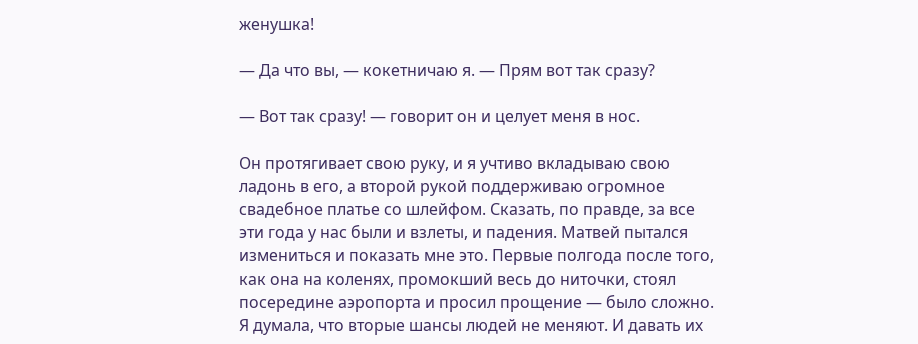женушка!

— Да что вы, — кокетничаю я. — Прям вот так сразу?

— Вот так сразу! — говорит он и целует меня в нос.

Он протягивает свою руку, и я учтиво вкладываю свою ладонь в его, а второй рукой поддерживаю огромное свадебное платье со шлейфом. Сказать, по правде, за все эти года у нас были и взлеты, и падения. Матвей пытался измениться и показать мне это. Первые полгода после того, как она на коленях, промокший весь до ниточки, стоял посередине аэропорта и просил прощение — было сложно. Я думала, что вторые шансы людей не меняют. И давать их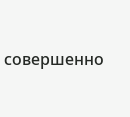совершенно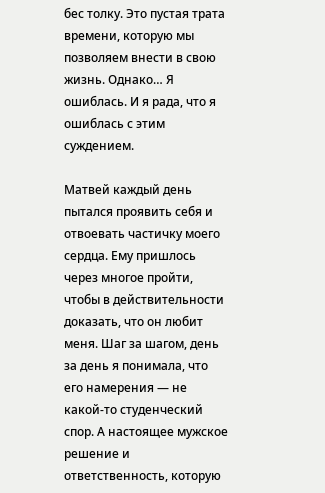бес толку. Это пустая трата времени, которую мы позволяем внести в свою жизнь. Однако… Я ошиблась. И я рада, что я ошиблась с этим суждением.

Матвей каждый день пытался проявить себя и отвоевать частичку моего сердца. Ему пришлось через многое пройти, чтобы в действительности доказать, что он любит меня. Шаг за шагом, день за день я понимала, что его намерения — не какой-то студенческий спор. А настоящее мужское решение и ответственность, которую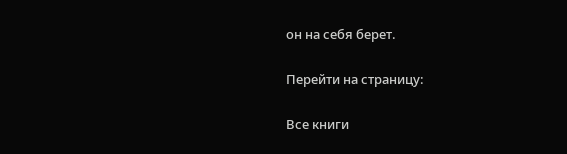он на себя берет.

Перейти на страницу:

Все книги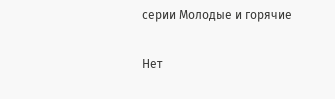серии Молодые и горячие

Нет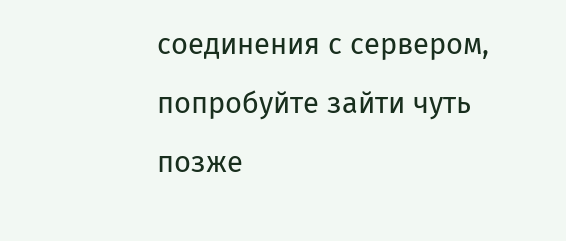соединения с сервером, попробуйте зайти чуть позже